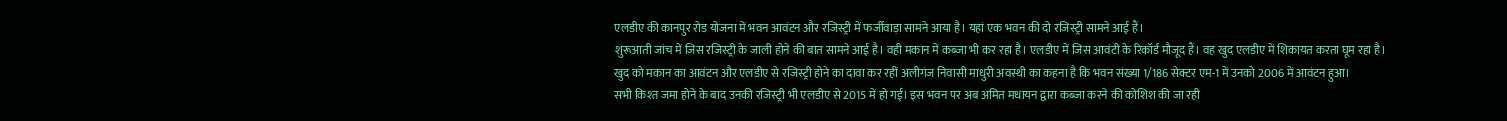एलडीए की कानपुर रोड योजना में भवन आवंटन और रजिस्ट्री में फर्जीवाड़ा सामने आया है। यहां एक भवन की दो रजिस्ट्री सामने आई हैं।
शुरूआती जांच में जिस रजिस्ट्री के जाली होने की बात सामने आई है। वही मकान में कब्जा भी कर रहा है। एलडीए में जिस आवंटी के रिकॉर्ड मौजूद हैं। वह खुद एलडीए में शिकायत करता घूम रहा है।
खुद को मकान का आवंटन और एलडीए से रजिस्ट्री होने का दावा कर रहीं अलीगंज निवासी माधुरी अवस्थी का कहना है कि भवन संख्या 1/186 सेक्टर एम-1 में उनको 2006 में आवंटन हुआ।
सभी किश्त जमा होने के बाद उनकी रजिस्ट्री भी एलडीए से 2015 में हो गई। इस भवन पर अब अमित मधायन द्वारा कब्जा करने की कोशिश की जा रही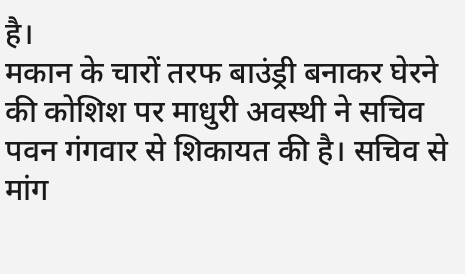है।
मकान के चारों तरफ बाउंड्री बनाकर घेरने की कोशिश पर माधुरी अवस्थी ने सचिव पवन गंगवार से शिकायत की है। सचिव से मांग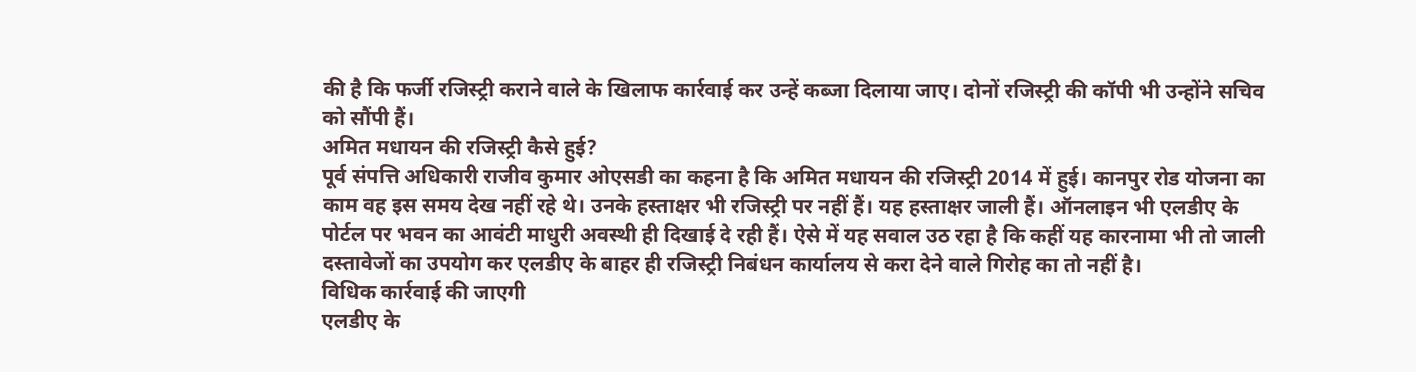की है कि फर्जी रजिस्ट्री कराने वाले के खिलाफ कार्रवाई कर उन्हें कब्जा दिलाया जाए। दोनों रजिस्ट्री की कॉपी भी उन्होंने सचिव को सौंपी हैं।
अमित मधायन की रजिस्ट्री कैसे हुई?
पूर्व संपत्ति अधिकारी राजीव कुमार ओएसडी का कहना है कि अमित मधायन की रजिस्ट्री 2014 में हुई। कानपुर रोड योजना का काम वह इस समय देख नहीं रहे थे। उनके हस्ताक्षर भी रजिस्ट्री पर नहीं हैं। यह हस्ताक्षर जाली हैं। ऑनलाइन भी एलडीए के पोर्टल पर भवन का आवंटी माधुरी अवस्थी ही दिखाई दे रही हैं। ऐसे में यह सवाल उठ रहा है कि कहीं यह कारनामा भी तो जाली दस्तावेजों का उपयोग कर एलडीए के बाहर ही रजिस्ट्री निबंधन कार्यालय से करा देने वाले गिरोह का तो नहीं है।
विधिक कार्रवाई की जाएगी
एलडीए के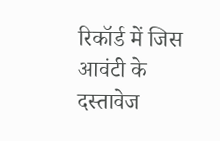रिकॉर्ड में जिस आवंटी के दस्तावेज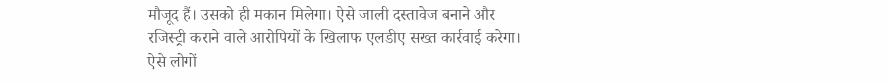मौजूद हैं। उसको ही मकान मिलेगा। ऐसे जाली दस्तावेज बनाने और रजिस्ट्री कराने वाले आरोपियों के खिलाफ एलडीए सख्त कार्रवाई करेगा। ऐसे लोगों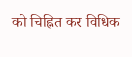को चिह्नित कर विधिक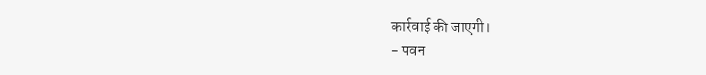कार्रवाई की जाएगी।
- पवन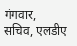गंगवार, सचिव, एलडीए